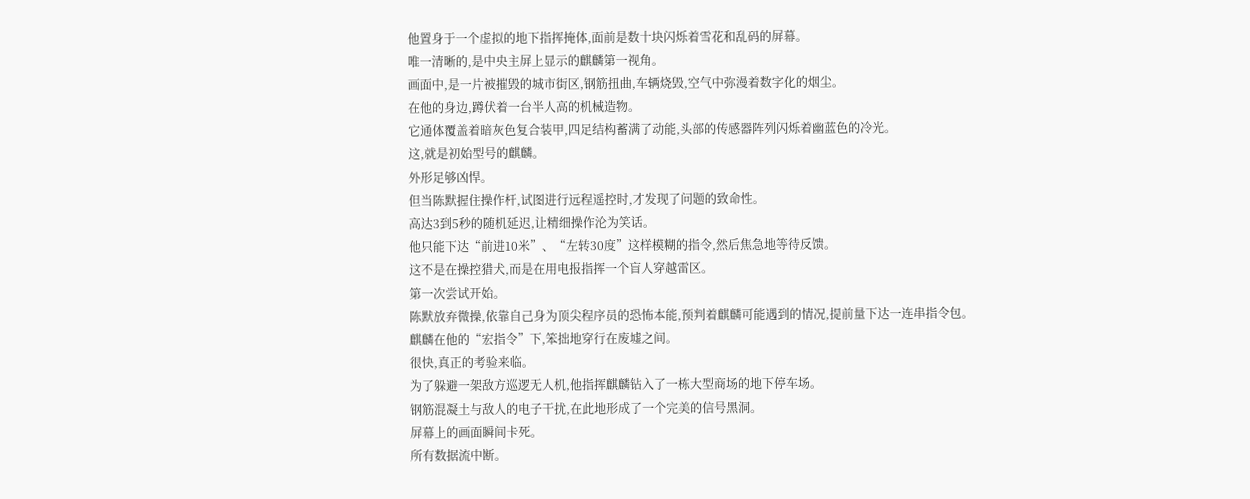他置身于一个虚拟的地下指挥掩体,面前是数十块闪烁着雪花和乱码的屏幕。
唯一清晰的,是中央主屏上显示的麒麟第一视角。
画面中,是一片被摧毁的城市街区,钢筋扭曲,车辆烧毁,空气中弥漫着数字化的烟尘。
在他的身边,蹲伏着一台半人高的机械造物。
它通体覆盖着暗灰色复合装甲,四足结构蓄满了动能,头部的传感器阵列闪烁着幽蓝色的冷光。
这,就是初始型号的麒麟。
外形足够凶悍。
但当陈默握住操作杆,试图进行远程遥控时,才发现了问题的致命性。
高达3到5秒的随机延迟,让精细操作沦为笑话。
他只能下达“前进10米”、“左转30度”这样模糊的指令,然后焦急地等待反馈。
这不是在操控猎犬,而是在用电报指挥一个盲人穿越雷区。
第一次尝试开始。
陈默放弃微操,依靠自己身为顶尖程序员的恐怖本能,预判着麒麟可能遇到的情况,提前量下达一连串指令包。
麒麟在他的“宏指令”下,笨拙地穿行在废墟之间。
很快,真正的考验来临。
为了躲避一架敌方巡逻无人机,他指挥麒麟钻入了一栋大型商场的地下停车场。
钢筋混凝土与敌人的电子干扰,在此地形成了一个完美的信号黑洞。
屏幕上的画面瞬间卡死。
所有数据流中断。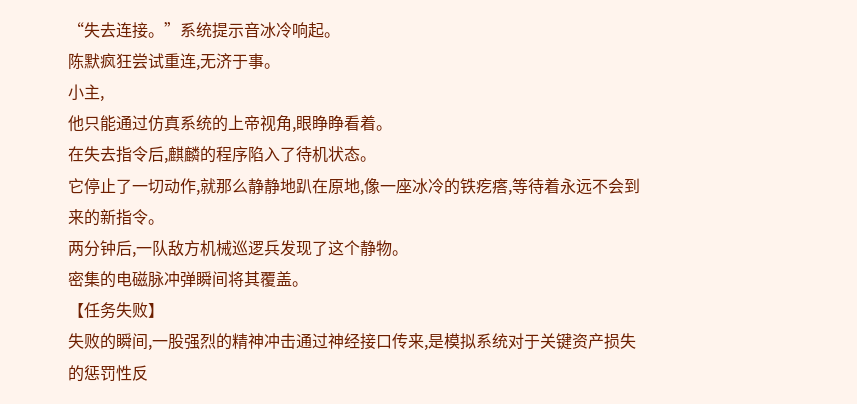“失去连接。”系统提示音冰冷响起。
陈默疯狂尝试重连,无济于事。
小主,
他只能通过仿真系统的上帝视角,眼睁睁看着。
在失去指令后,麒麟的程序陷入了待机状态。
它停止了一切动作,就那么静静地趴在原地,像一座冰冷的铁疙瘩,等待着永远不会到来的新指令。
两分钟后,一队敌方机械巡逻兵发现了这个静物。
密集的电磁脉冲弹瞬间将其覆盖。
【任务失败】
失败的瞬间,一股强烈的精神冲击通过神经接口传来,是模拟系统对于关键资产损失的惩罚性反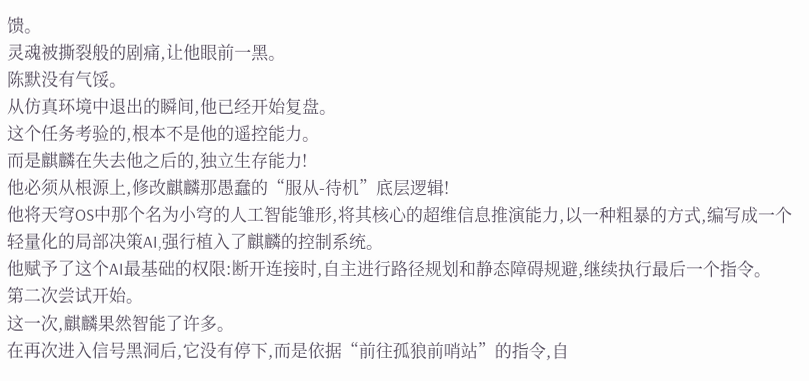馈。
灵魂被撕裂般的剧痛,让他眼前一黑。
陈默没有气馁。
从仿真环境中退出的瞬间,他已经开始复盘。
这个任务考验的,根本不是他的遥控能力。
而是麒麟在失去他之后的,独立生存能力!
他必须从根源上,修改麒麟那愚蠢的“服从-待机”底层逻辑!
他将天穹OS中那个名为小穹的人工智能雏形,将其核心的超维信息推演能力,以一种粗暴的方式,编写成一个轻量化的局部决策AI,强行植入了麒麟的控制系统。
他赋予了这个AI最基础的权限:断开连接时,自主进行路径规划和静态障碍规避,继续执行最后一个指令。
第二次尝试开始。
这一次,麒麟果然智能了许多。
在再次进入信号黑洞后,它没有停下,而是依据“前往孤狼前哨站”的指令,自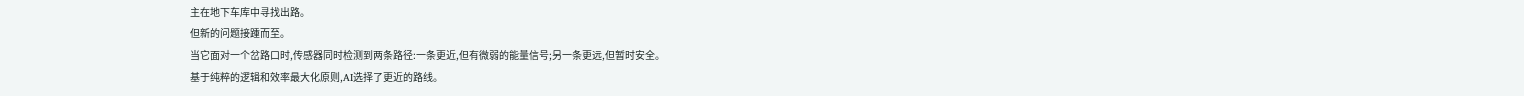主在地下车库中寻找出路。
但新的问题接踵而至。
当它面对一个岔路口时,传感器同时检测到两条路径:一条更近,但有微弱的能量信号;另一条更远,但暂时安全。
基于纯粹的逻辑和效率最大化原则,AI选择了更近的路线。